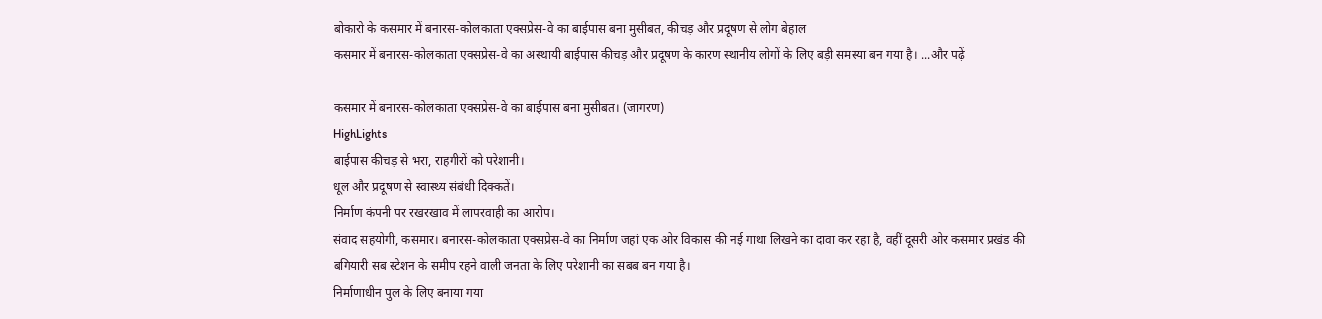बोकारो के कसमार में बनारस-कोलकाता एक्सप्रेस-वे का बाईपास बना मुसीबत, कीचड़ और प्रदूषण से लोग बेहाल
कसमार में बनारस-कोलकाता एक्सप्रेस-वे का अस्थायी बाईपास कीचड़ और प्रदूषण के कारण स्थानीय लोगों के लिए बड़ी समस्या बन गया है। ...और पढ़ें

कसमार में बनारस-कोलकाता एक्सप्रेस-वे का बाईपास बना मुसीबत। (जागरण)
HighLights
बाईपास कीचड़ से भरा, राहगीरों को परेशानी।
धूल और प्रदूषण से स्वास्थ्य संबंधी दिक्कतें।
निर्माण कंपनी पर रखरखाव में लापरवाही का आरोप।
संवाद सहयोगी, कसमार। बनारस-कोलकाता एक्सप्रेस-वे का निर्माण जहां एक ओर विकास की नई गाथा लिखने का दावा कर रहा है, वहीं दूसरी ओर कसमार प्रखंड की बगियारी सब स्टेशन के समीप रहने वाली जनता के लिए परेशानी का सबब बन गया है।
निर्माणाधीन पुल के लिए बनाया गया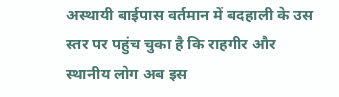अस्थायी बाईपास वर्तमान में बदहाली के उस स्तर पर पहुंच चुका है कि राहगीर और स्थानीय लोग अब इस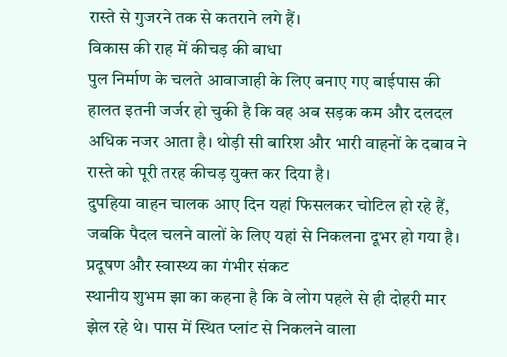रास्ते से गुजरने तक से कतराने लगे हैं।
विकास की राह में कीचड़ की बाधा
पुल निर्माण के चलते आवाजाही के लिए बनाए गए बाईपास की हालत इतनी जर्जर हो चुकी है कि वह अब सड़क कम और दलदल अधिक नजर आता है। थोड़ी सी बारिश और भारी वाहनों के दबाव ने रास्ते को पूरी तरह कीचड़ युक्त कर दिया है।
दुपहिया वाहन चालक आए दिन यहां फिसलकर चोटिल हो रहे हैं, जबकि पैदल चलने वालों के लिए यहां से निकलना दूभर हो गया है।
प्रदूषण और स्वास्थ्य का गंभीर संकट
स्थानीय शुभम झा का कहना है कि वे लोग पहले से ही दोहरी मार झेल रहे थे। पास में स्थित प्लांट से निकलने वाला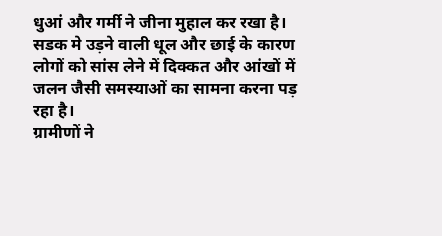धुआं और गर्मी ने जीना मुहाल कर रखा है।
सडक मे उड़ने वाली धूल और छाई के कारण लोगों को सांस लेने में दिक्कत और आंखों में जलन जैसी समस्याओं का सामना करना पड़ रहा है।
ग्रामीणों ने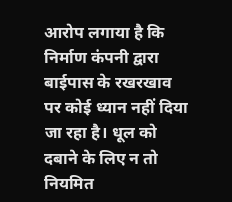आरोप लगाया है कि निर्माण कंपनी द्वारा बाईपास के रखरखाव पर कोई ध्यान नहीं दिया जा रहा है। धूल को दबाने के लिए न तो नियमित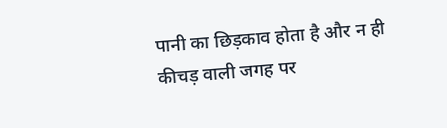पानी का छिड़काव होता है और न ही कीचड़ वाली जगह पर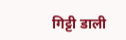गिट्टी डाली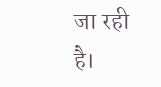जा रही है।